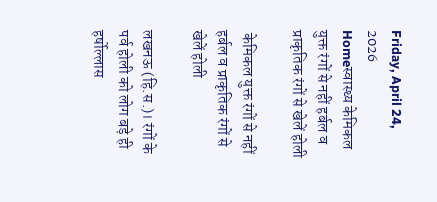Friday, April 24, 2026
Homeस्वास्थ्य केमिकल युक्त रंगों से नहीं हर्बल व प्राकृतिक रंगों से खेलें होली

 केमिकल युक्त रंगों से नहीं हर्बल व प्राकृतिक रंगों से खेलें होली

लखनऊ (हि.स.)। रंगों के पर्व होली को लोग बड़े ही हर्षोल्लास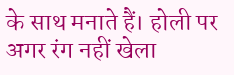के साथ मनाते हैं। होली पर अगर रंग नहीं खेला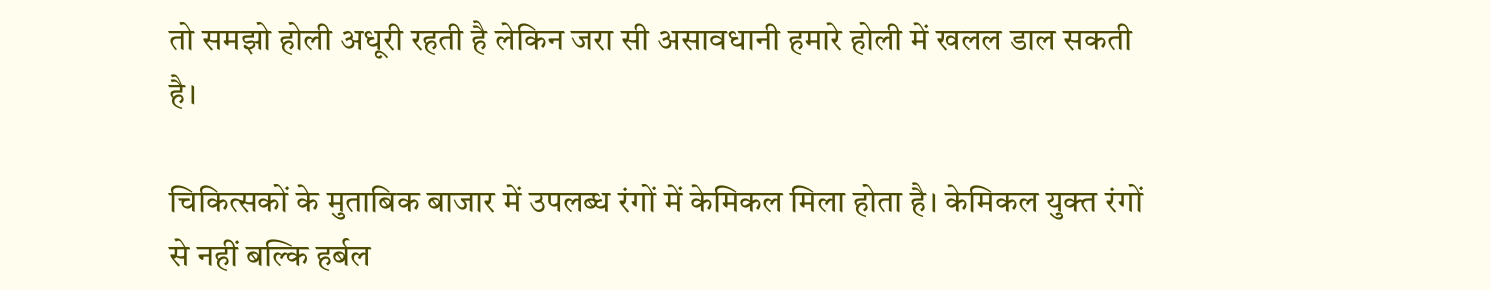तो समझो होली अधूरी रहती है लेकिन जरा सी असावधानी हमारे होली में खलल डाल सकती है।

चिकित्सकों के मुताबिक बाजार में उपलब्ध रंगों में केमिकल मिला होता है। केमिकल युक्त रंगों से नहीं बल्कि हर्बल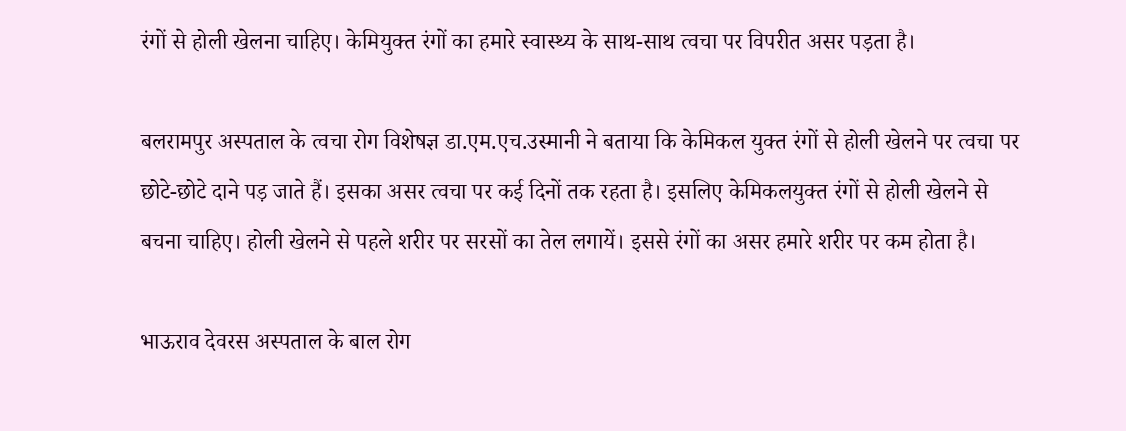रंगों से होली खेलना चाहिए। केमियुक्त रंगों का हमारे स्वास्थ्य के साथ-साथ त्वचा पर विपरीत असर पड़ता है।

बलरामपुर अस्पताल के त्वचा रोग विशेषज्ञ डा.एम.एच.उस्मानी ने बताया कि केमिकल युक्त रंगों से होली खेलने पर त्वचा पर छोटे-छोटे दाने पड़ जाते हैं। इसका असर त्वचा पर कई दिनों तक रहता है। इसलिए केमिकलयुक्त रंगों से होली खेलने से बचना चाहिए। होली खेलने से पहले शरीर पर सरसों का तेल लगायें। इससे रंगों का असर हमारे शरीर पर कम होता है।

भाऊराव देवरस अस्पताल के बाल रोग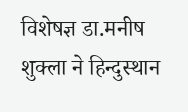विशेषज्ञ डा.मनीष शुक्ला ने हिन्दुस्थान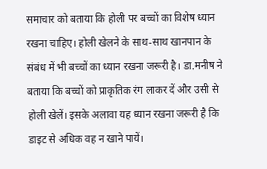समाचार को बताया कि होली पर बच्चों का विशेष ध्यान रखना चाहिए। होली खेलने के साथ-साथ खानपान के संबंध में भी बच्चों का ध्यान रखना जरूरी है। डा.मनीष ने बताया कि बच्चों को प्राकृतिक रंग लाकर दें और उसी से होली खेलें। इसके अलावा यह ध्यान रखना जरूरी है कि डाइट से अधिक वह न खाने पायें।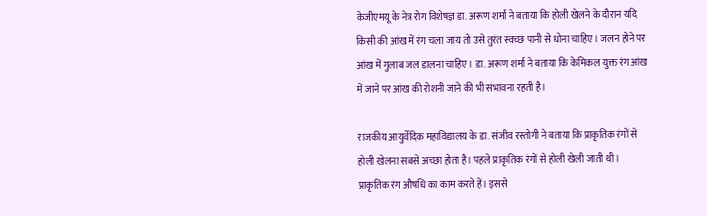केजीएमयू के नेत्र रोग विशेषज्ञ डा. अरूण शर्मा ने बताया कि होली खेलने के दौरान यदि किसी की आंख में रंग चला जाय तो उसे तुरंत स्वच्छ पानी से धोना चाहिए। जलन होने पर आंख में गुलाब जल डालना चाहिए। डा. अरूण शर्मा ने बताया कि केमिकल युक्त रंग आंख में जाने पर आंख की रोशनी जाने की भी संभावना रहती है।

राजकीय आयुर्वेदिक महाविद्यालय के डा. संजीव रस्तोगी ने बताया कि प्राकृतिक रंगों से होली खेलना सबसे अच्छा होता है। पहले प्राकृतिक रंगों से होली खेली जाती थी। प्राकृतिक रंग औषधि का काम करते हें। इससे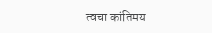त्वचा कांतिमय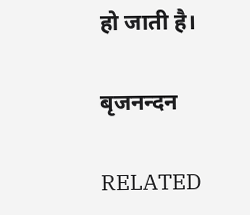हो जाती है।

बृजनन्दन

RELATED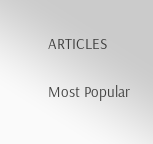ARTICLES

Most Popular